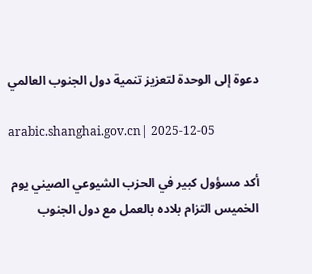دعوة إلى الوحدة لتعزيز تنمية دول الجنوب العالمي

arabic.shanghai.gov.cn| 2025-12-05

أكد مسؤول كبير في الحزب الشيوعي الصيني يوم الخميس التزام بلاده بالعمل مع دول الجنوب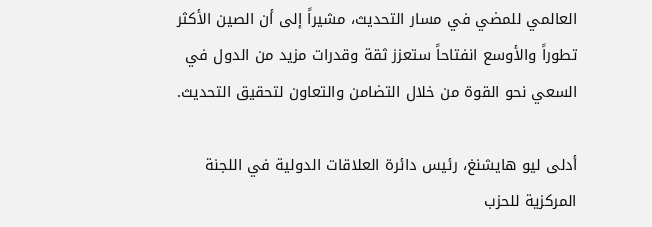العالمي للمضي في مسار التحديث، مشيراً إلى أن الصين الأكثر تطوراً والأوسع انفتاحاً ستعزز ثقة وقدرات مزيد من الدول في السعي نحو القوة من خلال التضامن والتعاون لتحقيق التحديث.

أدلى ليو هايشنغ، رئيس دائرة العلاقات الدولية في اللجنة المركزية للحزب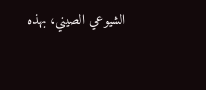الشيوعي الصيني، بهذه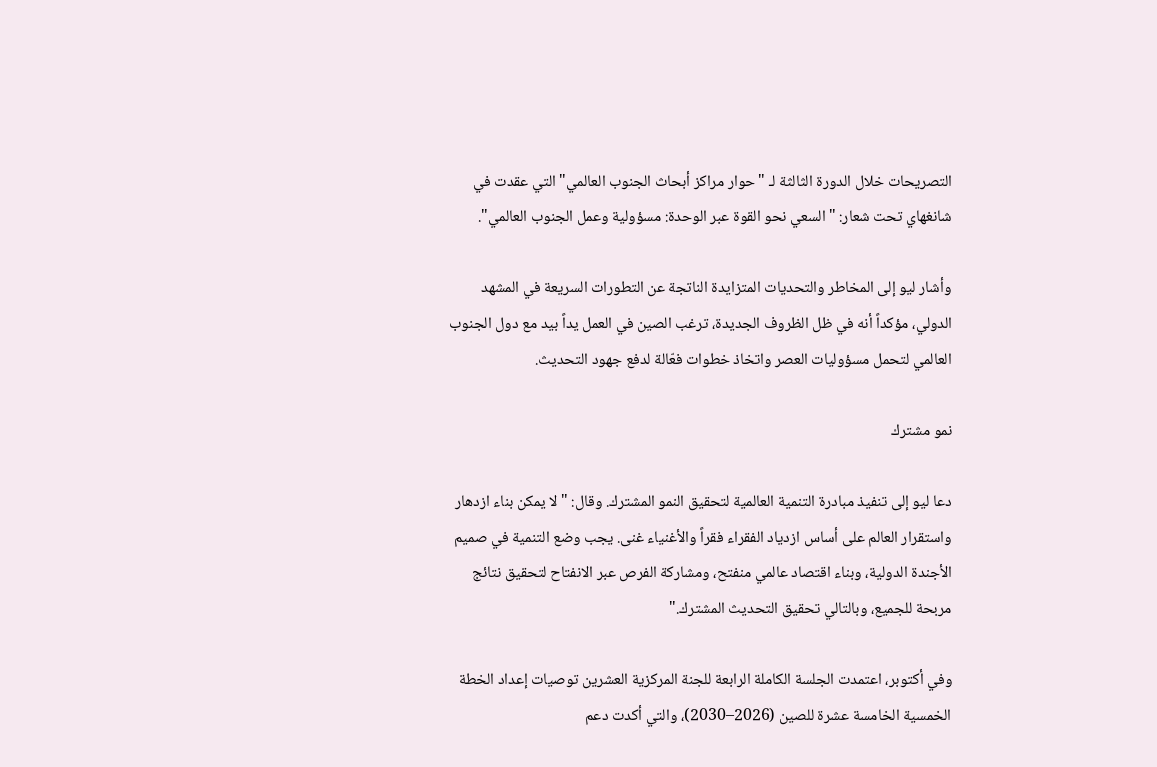التصريحات خلال الدورة الثالثة لـ "حوار مراكز أبحاث الجنوب العالمي" التي عقدت في شانغهاي تحت شعار: "السعي نحو القوة عبر الوحدة: مسؤولية وعمل الجنوب العالمي".

وأشار ليو إلى المخاطر والتحديات المتزايدة الناتجة عن التطورات السريعة في المشهد الدولي، مؤكداً أنه في ظل الظروف الجديدة، ترغب الصين في العمل يداً بيد مع دول الجنوب العالمي لتحمل مسؤوليات العصر واتخاذ خطوات فعّالة لدفع جهود التحديث.

نمو مشترك

دعا ليو إلى تنفيذ مبادرة التنمية العالمية لتحقيق النمو المشترك. وقال: "لا يمكن بناء ازدهار واستقرار العالم على أساس ازدياد الفقراء فقراً والأغنياء غنى. يجب وضع التنمية في صميم الأجندة الدولية، وبناء اقتصاد عالمي منفتح، ومشاركة الفرص عبر الانفتاح لتحقيق نتائج مربحة للجميع، وبالتالي تحقيق التحديث المشترك."

وفي أكتوبر، اعتمدت الجلسة الكاملة الرابعة للجنة المركزية العشرين توصيات إعداد الخطة الخمسية الخامسة عشرة للصين (2026–2030)، والتي أكدت دعم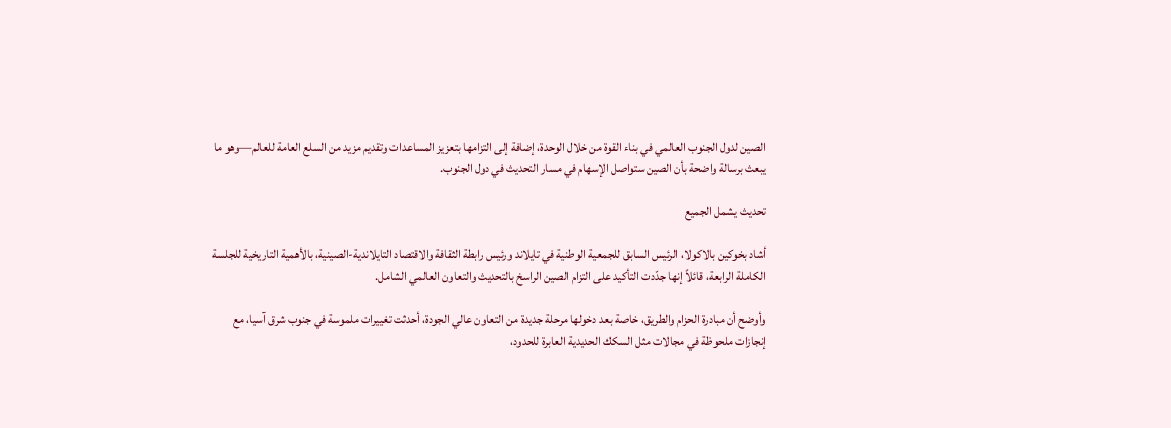الصين لدول الجنوب العالمي في بناء القوة من خلال الوحدة، إضافة إلى التزامها بتعزيز المساعدات وتقديم مزيد من السلع العامة للعالم—وهو ما يبعث برسالة واضحة بأن الصين ستواصل الإسهام في مسار التحديث في دول الجنوب.

تحديث يشمل الجميع

أشاد بخوكين بالاكولا، الرئيس السابق للجمعية الوطنية في تايلاند ورئيس رابطة الثقافة والاقتصاد التايلاندية-الصينية، بالأهمية التاريخية للجلسة الكاملة الرابعة، قائلاً إنها جدّدت التأكيد على التزام الصين الراسخ بالتحديث والتعاون العالمي الشامل.

وأوضح أن مبادرة الحزام والطريق، خاصة بعد دخولها مرحلة جديدة من التعاون عالي الجودة، أحدثت تغييرات ملموسة في جنوب شرق آسيا، مع إنجازات ملحوظة في مجالات مثل السكك الحديدية العابرة للحدود،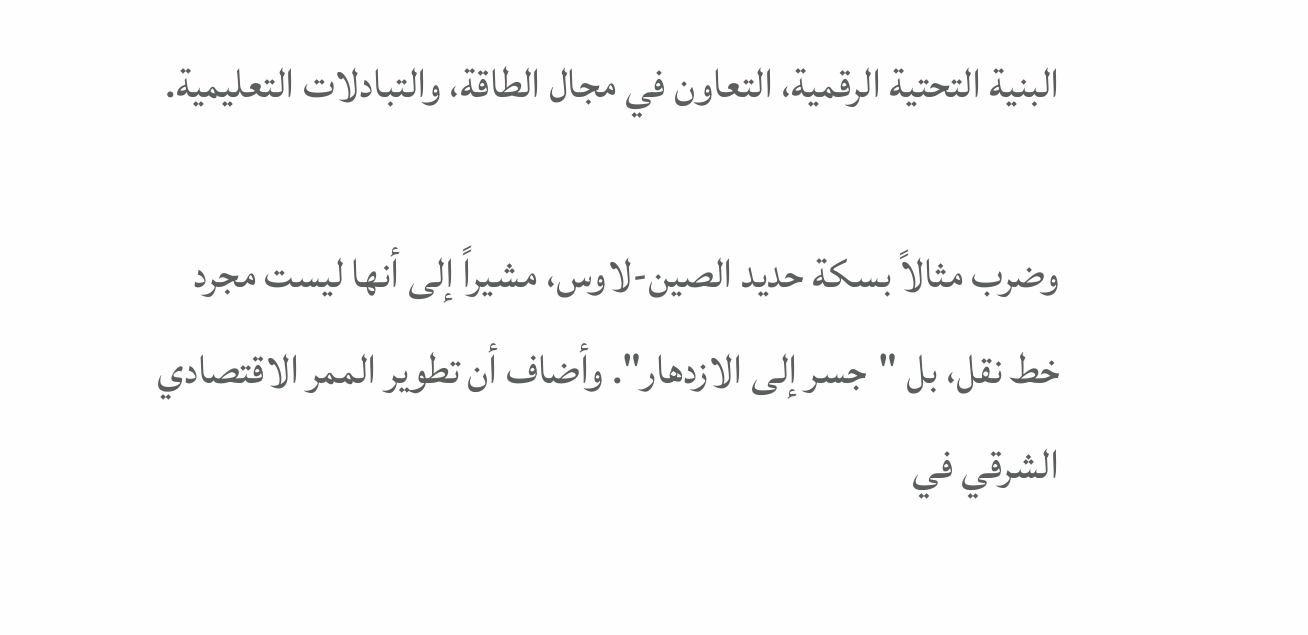البنية التحتية الرقمية، التعاون في مجال الطاقة، والتبادلات التعليمية.

وضرب مثالاً بسكة حديد الصين-لاوس، مشيراً إلى أنها ليست مجرد خط نقل، بل "جسر إلى الازدهار". وأضاف أن تطوير الممر الاقتصادي الشرقي في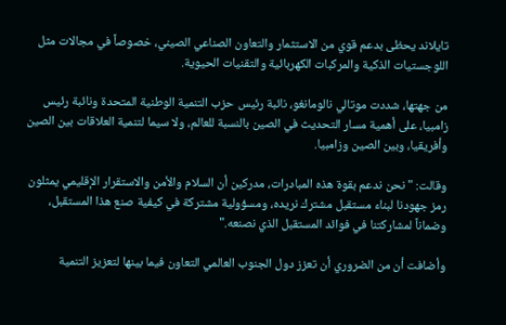تايلاند يحظى بدعم قوي من الاستثمار والتعاون الصناعي الصيني، خصوصاً في مجالات مثل اللوجستيات الذكية والمركبات الكهربائية والتقنيات الحيوية.

من جهتها، شددت موتالي نالومانغو، نائبة رئيس حزب التنمية الوطنية المتحدة ونائبة رئيس زامبيا، على أهمية مسار التحديث في الصين بالنسبة للعالم، ولا سيما لتنمية العلاقات بين الصين وأفريقيا، وبين الصين وزامبيا.

وقالت: "نحن ندعم بقوة هذه المبادرات، مدركين أن السلام والأمن والاستقرار الإقليمي يمثلون رمز جهودنا لبناء مستقبل مشترك نريده، ومسؤولية مشتركة في كيفية صنع هذا المستقبل، وضماناً لمشاركتنا في فوائد المستقبل الذي نصنعه."

وأضافت أن من الضروري أن تعزز دول الجنوب العالمي التعاون فيما بينها لتعزيز التنمية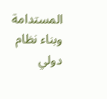المستدامة وبناء نظام دولي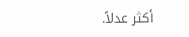أكثر عدلاً.